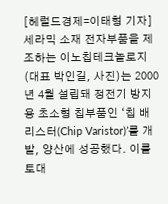[헤럴드경제=이태형 기자]세라믹 소재 전자부품을 제조하는 이노칩테크놀로지(대표 박인길, 사진)는 2000년 4월 설립돼 정전기 방지용 초소형 칩부품인 ‘칩 배리스터(Chip Varistor)’를 개발, 양산에 성공했다. 이를 토대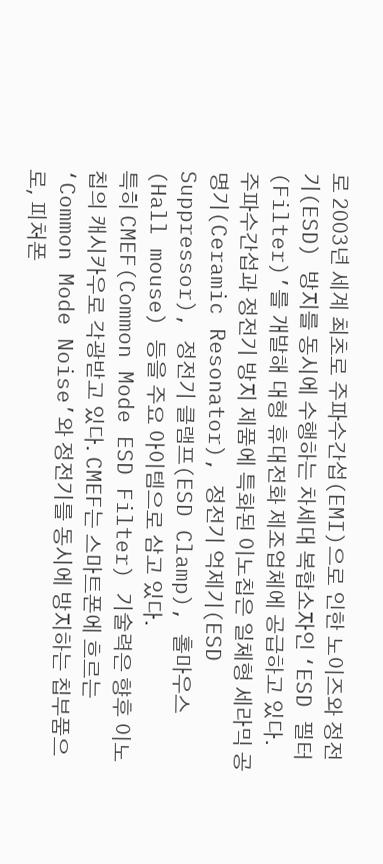로 2003년 세계 최초로 주파수간섭(EMI)으로 인한 노이즈와 정전기(ESD) 방지를 동시에 수행하는 차세대 복합소자인 ‘ESD 필터(Filter)’를 개발해 대형 휴대전화 제조업체에 공급하고 있다.
주파수간섭과 정전기 방지 제품에 특화된 이노칩은 일체형 세라믹 공명기(Ceramic Resonator), 정전기 억제기(ESD Suppressor), 정전기 클램프(ESD Clamp), 홀마우스(Hall mouse) 등을 주요 아이템으로 삼고 있다.
특히 CMEF(Common Mode ESD Filter) 기술력은 향후 이노칩의 캐시카우로 각광받고 있다. CMEF는 스마트폰에 흐르는 ‘Common Mode Noise’와 정전기를 동시에 방지하는 칩부품으로, 피처폰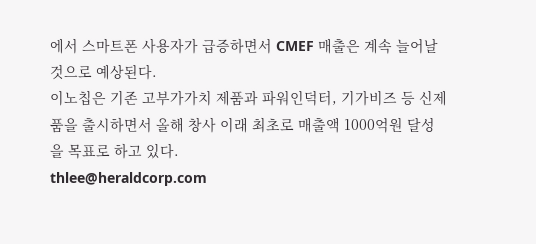에서 스마트폰 사용자가 급증하면서 CMEF 매출은 계속 늘어날 것으로 예상된다.
이노칩은 기존 고부가가치 제품과 파워인덕터, 기가비즈 등 신제품을 출시하면서 올해 창사 이래 최초로 매출액 1000억원 달성을 목표로 하고 있다.
thlee@heraldcorp.com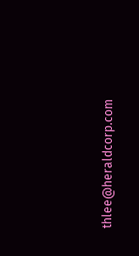thlee@heraldcorp.com